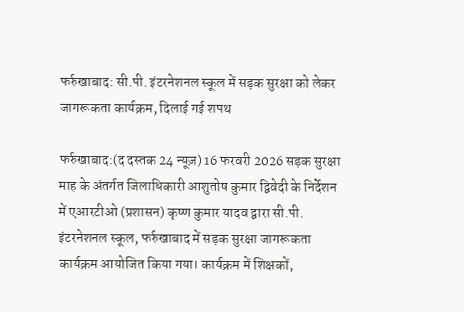फर्रुखाबाद: सी.पी. इंटरनेशनल स्कूल में सड़क सुरक्षा को लेकर जागरूकता कार्यक्रम, दिलाई गई शपथ

फर्रुखाबाद:(द दस्तक 24 न्यूज़) 16 फरवरी 2026 सड़क सुरक्षा माह के अंतर्गत जिलाधिकारी आशुतोष कुमार द्विवेदी के निर्देशन में एआरटीओ (प्रशासन) कृष्ण कुमार यादव द्वारा सी.पी. इंटरनेशनल स्कूल, फर्रुखाबाद में सड़क सुरक्षा जागरूकता कार्यक्रम आयोजित किया गया। कार्यक्रम में शिक्षकों,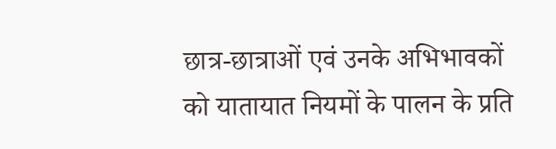छात्र-छात्राओं एवं उनके अभिभावकों को यातायात नियमों के पालन के प्रति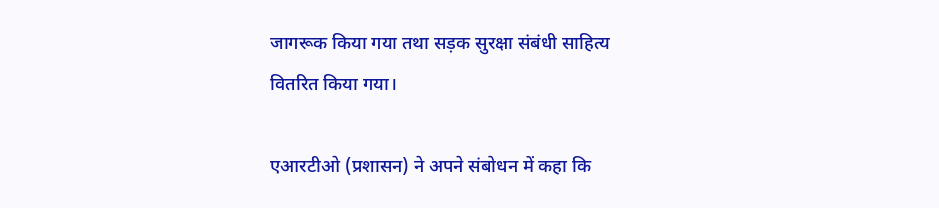जागरूक किया गया तथा सड़क सुरक्षा संबंधी साहित्य वितरित किया गया।

एआरटीओ (प्रशासन) ने अपने संबोधन में कहा कि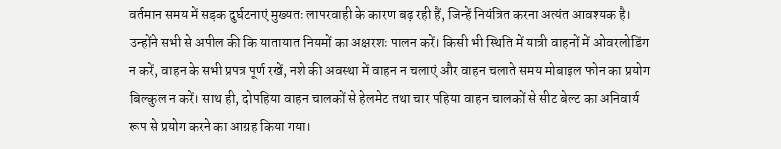वर्तमान समय में सड़क दुर्घटनाएं मुख्यतः लापरवाही के कारण बढ़ रही हैं, जिन्हें नियंत्रित करना अत्यंत आवश्यक है। उन्होंने सभी से अपील की कि यातायात नियमों का अक्षरशः पालन करें। किसी भी स्थिति में यात्री वाहनों में ओवरलोडिंग न करें, वाहन के सभी प्रपत्र पूर्ण रखें, नशे की अवस्था में वाहन न चलाएं और वाहन चलाते समय मोबाइल फोन का प्रयोग बिल्कुल न करें। साथ ही, दोपहिया वाहन चालकों से हेलमेट तथा चार पहिया वाहन चालकों से सीट बेल्ट का अनिवार्य रूप से प्रयोग करने का आग्रह किया गया।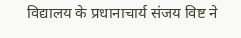विद्यालय के प्रधानाचार्य संजय विष्ट ने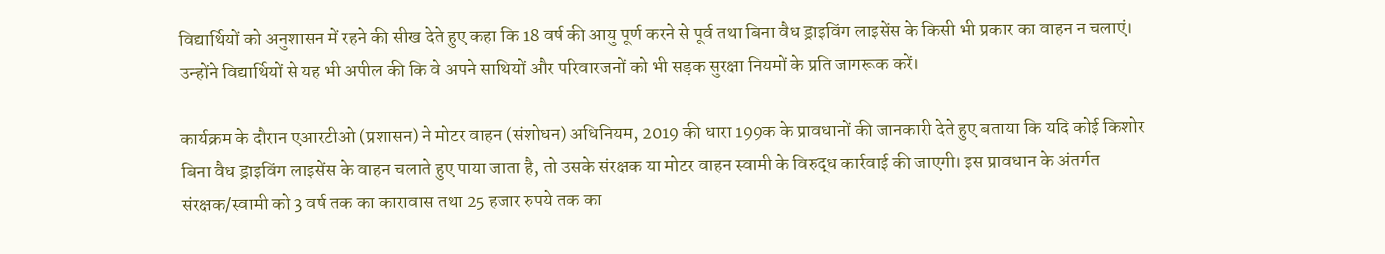विद्यार्थियों को अनुशासन में रहने की सीख देते हुए कहा कि 18 वर्ष की आयु पूर्ण करने से पूर्व तथा बिना वैध ड्राइविंग लाइसेंस के किसी भी प्रकार का वाहन न चलाएं। उन्होंने विद्यार्थियों से यह भी अपील की कि वे अपने साथियों और परिवारजनों को भी सड़क सुरक्षा नियमों के प्रति जागरूक करें।

कार्यक्रम के दौरान एआरटीओ (प्रशासन) ने मोटर वाहन (संशोधन) अधिनियम, 2019 की धारा 199क के प्रावधानों की जानकारी देते हुए बताया कि यदि कोई किशोर बिना वैध ड्राइविंग लाइसेंस के वाहन चलाते हुए पाया जाता है, तो उसके संरक्षक या मोटर वाहन स्वामी के विरुद्ध कार्रवाई की जाएगी। इस प्रावधान के अंतर्गत संरक्षक/स्वामी को 3 वर्ष तक का कारावास तथा 25 हजार रुपये तक का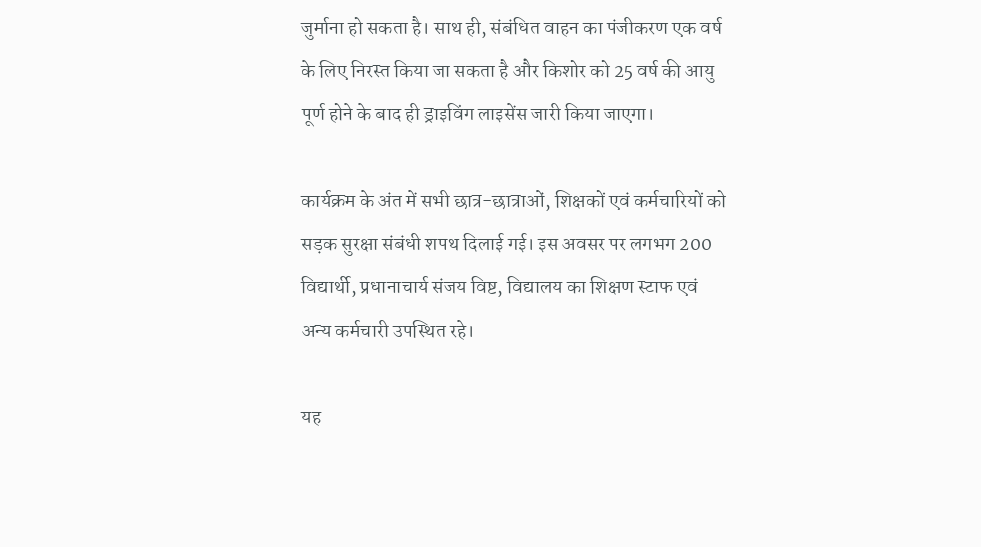जुर्माना हो सकता है। साथ ही, संबंधित वाहन का पंजीकरण एक वर्ष के लिए निरस्त किया जा सकता है और किशोर को 25 वर्ष की आयु पूर्ण होने के बाद ही ड्राइविंग लाइसेंस जारी किया जाएगा।

कार्यक्रम के अंत में सभी छात्र-छात्राओं, शिक्षकों एवं कर्मचारियों को सड़क सुरक्षा संबंधी शपथ दिलाई गई। इस अवसर पर लगभग 200 विद्यार्थी, प्रधानाचार्य संजय विष्ट, विद्यालय का शिक्षण स्टाफ एवं अन्य कर्मचारी उपस्थित रहे।

यह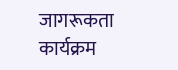जागरूकता कार्यक्रम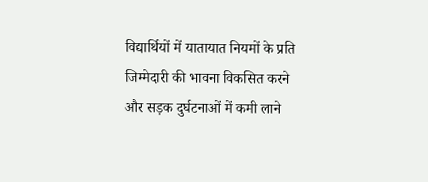विद्यार्थियों में यातायात नियमों के प्रति जिम्मेदारी की भावना विकसित करने और सड़क दुर्घटनाओं में कमी लाने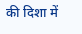की दिशा में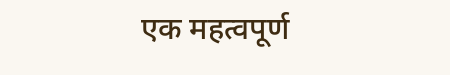एक महत्वपूर्ण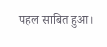पहल साबित हुआ।